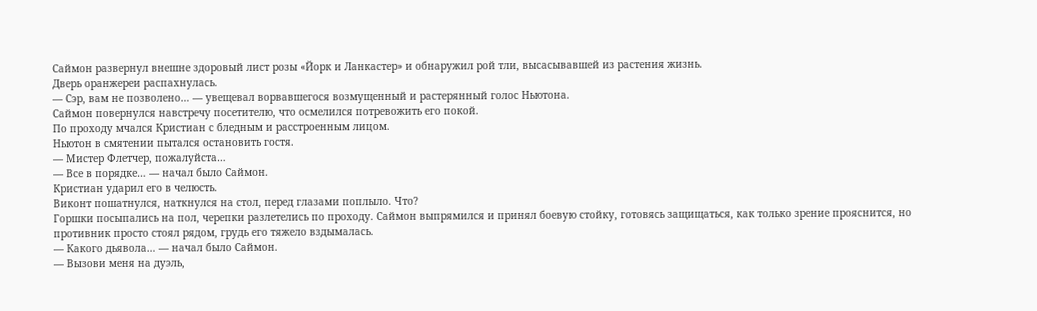Саймон развернул внешне здоровый лист розы «Йорк и Ланкастер» и обнаружил рой тли, высасывавшей из растения жизнь.
Дверь оранжереи распахнулась.
— Сэр, вам не позволено… — увещевал ворвавшегося возмущенный и растерянный голос Ньютона.
Саймон повернулся навстречу посетителю, что осмелился потревожить его покой.
По проходу мчался Кристиан с бледным и расстроенным лицом.
Ньютон в смятении пытался остановить гостя.
— Мистер Флетчер, пожалуйста…
— Все в порядке… — начал было Саймон.
Кристиан ударил его в челюсть.
Виконт пошатнулся, наткнулся на стол, перед глазами поплыло. Что?
Горшки посыпались на пол, черепки разлетелись по проходу. Саймон выпрямился и принял боевую стойку, готовясь защищаться, как только зрение прояснится, но противник просто стоял рядом, грудь его тяжело вздымалась.
— Какого дьявола… — начал было Саймон.
— Вызови меня на дуэль,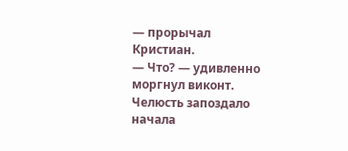— прорычал Кристиан.
— Что? — удивленно моргнул виконт. Челюсть запоздало начала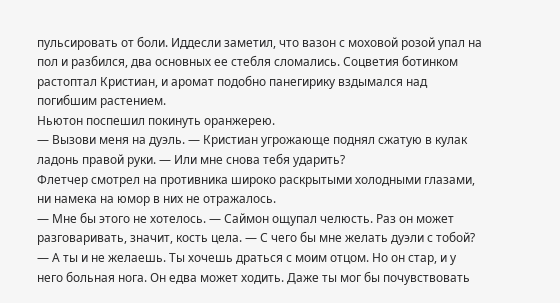пульсировать от боли. Иддесли заметил, что вазон с моховой розой упал на пол и разбился, два основных ее стебля сломались. Соцветия ботинком растоптал Кристиан, и аромат подобно панегирику вздымался над погибшим растением.
Ньютон поспешил покинуть оранжерею.
— Вызови меня на дуэль. — Кристиан угрожающе поднял сжатую в кулак ладонь правой руки. — Или мне снова тебя ударить?
Флетчер смотрел на противника широко раскрытыми холодными глазами, ни намека на юмор в них не отражалось.
— Мне бы этого не хотелось. — Саймон ощупал челюсть. Раз он может разговаривать, значит, кость цела. — С чего бы мне желать дуэли с тобой?
— А ты и не желаешь. Ты хочешь драться с моим отцом. Но он стар, и у него больная нога. Он едва может ходить. Даже ты мог бы почувствовать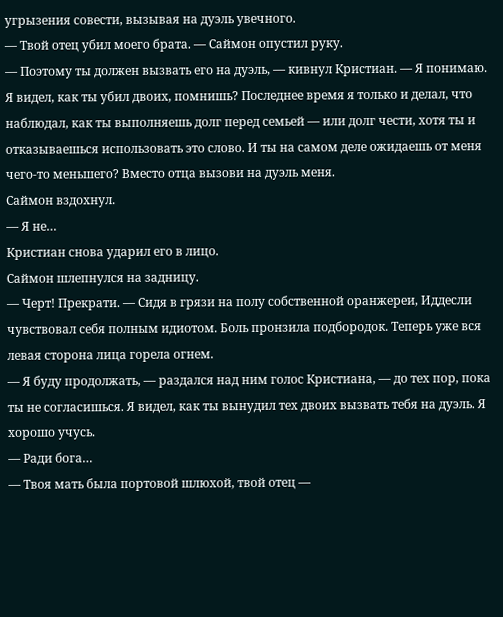угрызения совести, вызывая на дуэль увечного.
— Твой отец убил моего брата. — Саймон опустил руку.
— Поэтому ты должен вызвать его на дуэль, — кивнул Кристиан. — Я понимаю. Я видел, как ты убил двоих, помнишь? Последнее время я только и делал, что наблюдал, как ты выполняешь долг перед семьей — или долг чести, хотя ты и отказываешься использовать это слово. И ты на самом деле ожидаешь от меня чего-то меньшего? Вместо отца вызови на дуэль меня.
Саймон вздохнул.
— Я не…
Кристиан снова ударил его в лицо.
Саймон шлепнулся на задницу.
— Черт! Прекрати. — Сидя в грязи на полу собственной оранжереи, Иддесли чувствовал себя полным идиотом. Боль пронзила подбородок. Теперь уже вся левая сторона лица горела огнем.
— Я буду продолжать, — раздался над ним голос Кристиана, — до тех пор, пока ты не согласишься. Я видел, как ты вынудил тех двоих вызвать тебя на дуэль. Я хорошо учусь.
— Ради бога…
— Твоя мать была портовой шлюхой, твой отец —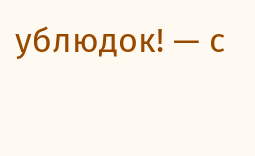ублюдок! — с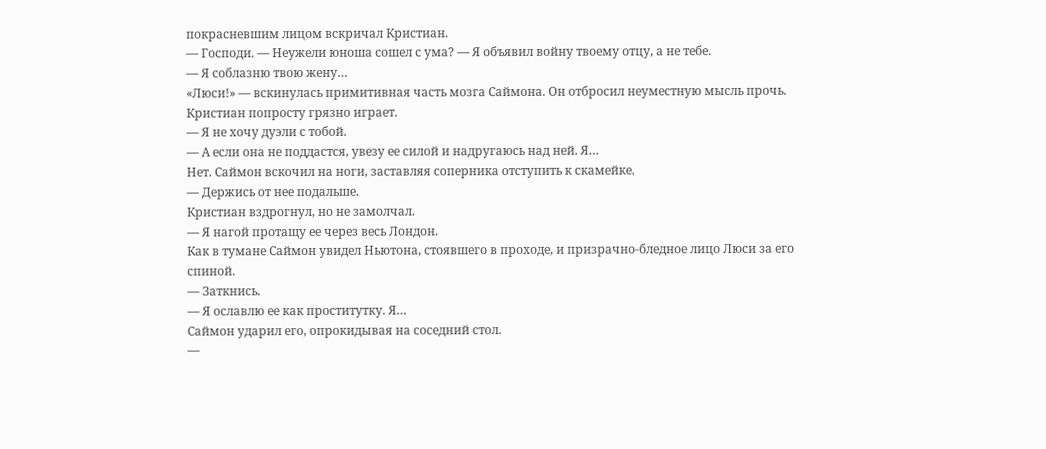покрасневшим лицом вскричал Кристиан.
— Господи. — Неужели юноша сошел с ума? — Я объявил войну твоему отцу, а не тебе.
— Я соблазню твою жену…
«Люси!» — вскинулась примитивная часть мозга Саймона. Он отбросил неуместную мысль прочь. Кристиан попросту грязно играет.
— Я не хочу дуэли с тобой.
— А если она не поддастся, увезу ее силой и надругаюсь над ней. Я…
Нет. Саймон вскочил на ноги, заставляя соперника отступить к скамейке.
— Держись от нее подальше.
Кристиан вздрогнул, но не замолчал.
— Я нагой протащу ее через весь Лондон.
Как в тумане Саймон увидел Ньютона, стоявшего в проходе, и призрачно-бледное лицо Люси за его спиной.
— Заткнись.
— Я ославлю ее как проститутку. Я…
Саймон ударил его, опрокидывая на соседний стол.
—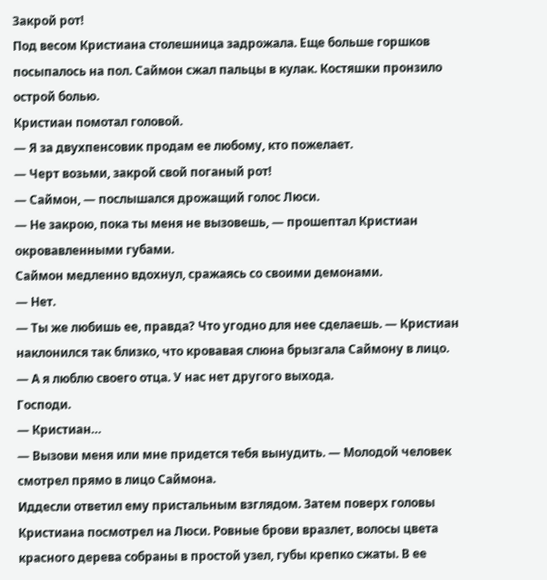Закрой рот!
Под весом Кристиана столешница задрожала. Еще больше горшков посыпалось на пол. Саймон сжал пальцы в кулак. Костяшки пронзило острой болью.
Кристиан помотал головой.
— Я за двухпенсовик продам ее любому, кто пожелает.
— Черт возьми, закрой свой поганый рот!
— Саймон, — послышался дрожащий голос Люси.
— Не закрою, пока ты меня не вызовешь, — прошептал Кристиан окровавленными губами.
Саймон медленно вдохнул, сражаясь со своими демонами.
— Нет.
— Ты же любишь ее, правда? Что угодно для нее сделаешь. — Кристиан наклонился так близко, что кровавая слюна брызгала Саймону в лицо. — А я люблю своего отца. У нас нет другого выхода.
Господи.
— Кристиан…
— Вызови меня или мне придется тебя вынудить. — Молодой человек смотрел прямо в лицо Саймона.
Иддесли ответил ему пристальным взглядом. Затем поверх головы Кристиана посмотрел на Люси. Ровные брови вразлет, волосы цвета красного дерева собраны в простой узел, губы крепко сжаты. В ее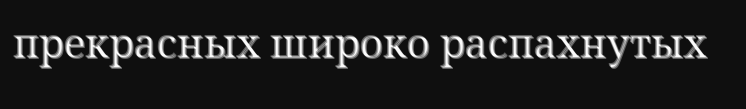прекрасных широко распахнутых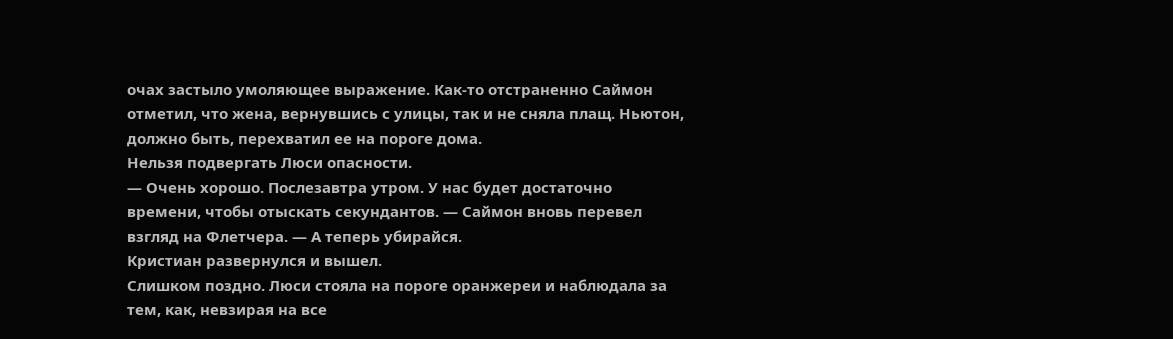очах застыло умоляющее выражение. Как-то отстраненно Саймон отметил, что жена, вернувшись с улицы, так и не сняла плащ. Ньютон, должно быть, перехватил ее на пороге дома.
Нельзя подвергать Люси опасности.
— Очень хорошо. Послезавтра утром. У нас будет достаточно времени, чтобы отыскать секундантов. — Саймон вновь перевел взгляд на Флетчера. — А теперь убирайся.
Кристиан развернулся и вышел.
Слишком поздно. Люси стояла на пороге оранжереи и наблюдала за тем, как, невзирая на все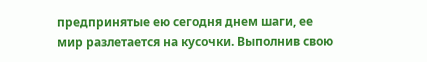предпринятые ею сегодня днем шаги, ее мир разлетается на кусочки. Выполнив свою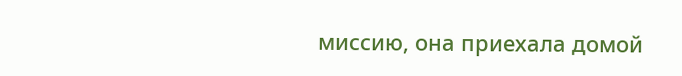миссию, она приехала домой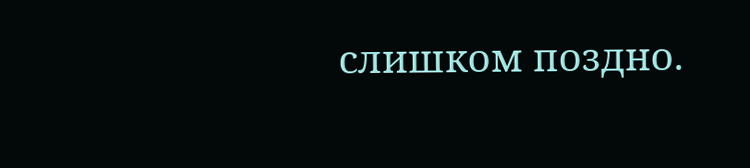слишком поздно.